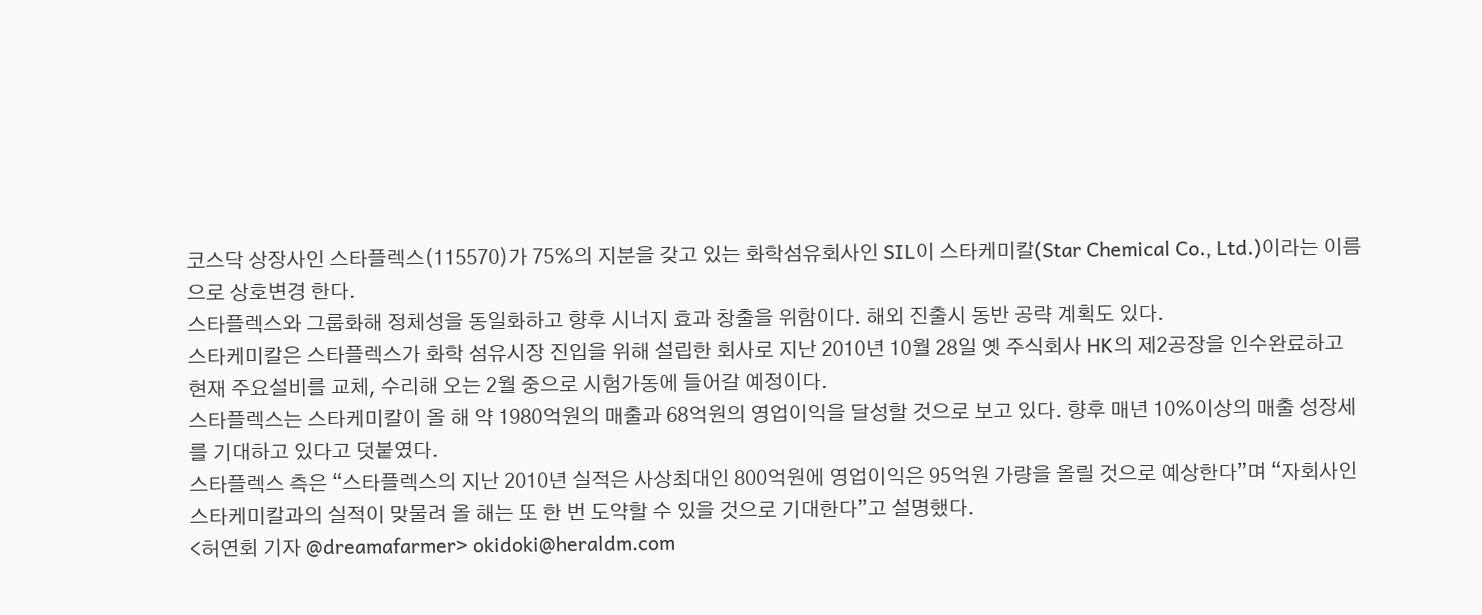코스닥 상장사인 스타플렉스(115570)가 75%의 지분을 갖고 있는 화학섬유회사인 SIL이 스타케미칼(Star Chemical Co., Ltd.)이라는 이름으로 상호변경 한다.
스타플렉스와 그룹화해 정체성을 동일화하고 향후 시너지 효과 창출을 위함이다. 해외 진출시 동반 공략 계획도 있다.
스타케미칼은 스타플렉스가 화학 섬유시장 진입을 위해 설립한 회사로 지난 2010년 10월 28일 옛 주식회사 HK의 제2공장을 인수완료하고 현재 주요설비를 교체, 수리해 오는 2월 중으로 시험가동에 들어갈 예정이다.
스타플렉스는 스타케미칼이 올 해 약 1980억원의 매출과 68억원의 영업이익을 달성할 것으로 보고 있다. 향후 매년 10%이상의 매출 성장세를 기대하고 있다고 덧붙였다.
스타플렉스 측은 “스타플렉스의 지난 2010년 실적은 사상최대인 800억원에 영업이익은 95억원 가량을 올릴 것으로 예상한다”며 “자회사인 스타케미칼과의 실적이 맞물려 올 해는 또 한 번 도약할 수 있을 것으로 기대한다”고 설명했다.
<허연회 기자 @dreamafarmer> okidoki@heraldm.com